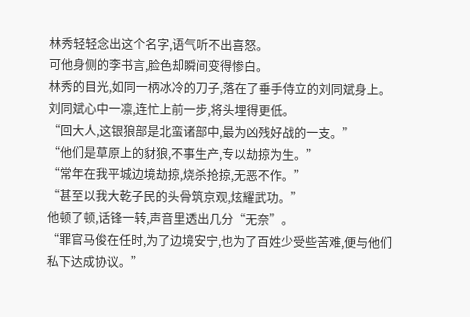林秀轻轻念出这个名字,语气听不出喜怒。
可他身侧的李书言,脸色却瞬间变得惨白。
林秀的目光,如同一柄冰冷的刀子,落在了垂手侍立的刘同斌身上。
刘同斌心中一凛,连忙上前一步,将头埋得更低。
“回大人,这银狼部是北蛮诸部中,最为凶残好战的一支。”
“他们是草原上的豺狼,不事生产,专以劫掠为生。”
“常年在我平城边境劫掠,烧杀抢掠,无恶不作。”
“甚至以我大乾子民的头骨筑京观,炫耀武功。”
他顿了顿,话锋一转,声音里透出几分“无奈”。
“罪官马俊在任时,为了边境安宁,也为了百姓少受些苦难,便与他们私下达成协议。”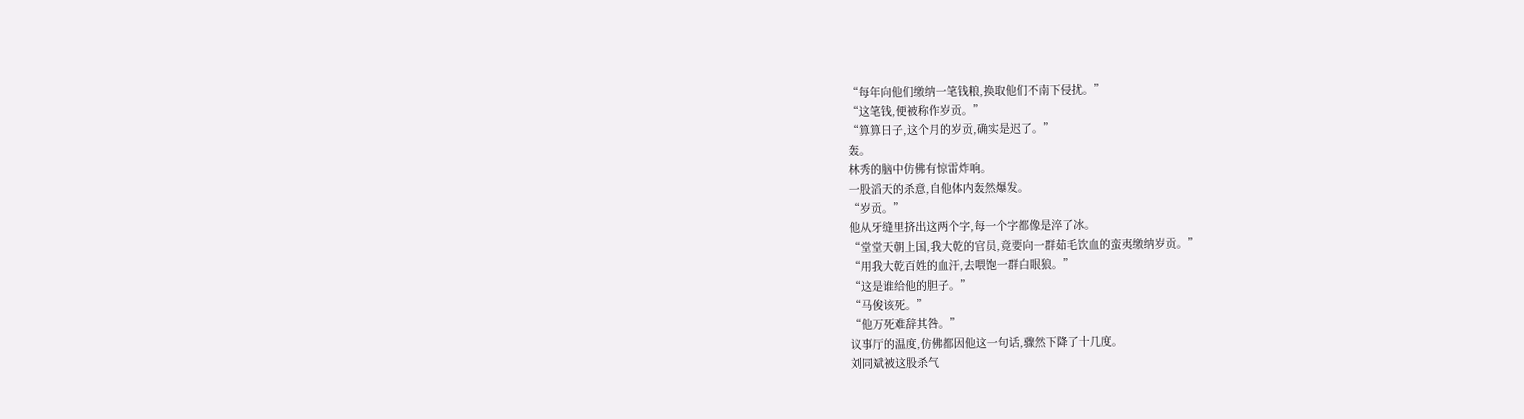“每年向他们缴纳一笔钱粮,换取他们不南下侵扰。”
“这笔钱,便被称作岁贡。”
“算算日子,这个月的岁贡,确实是迟了。”
轰。
林秀的脑中仿佛有惊雷炸响。
一股滔天的杀意,自他体内轰然爆发。
“岁贡。”
他从牙缝里挤出这两个字,每一个字都像是淬了冰。
“堂堂天朝上国,我大乾的官员,竟要向一群茹毛饮血的蛮夷缴纳岁贡。”
“用我大乾百姓的血汗,去喂饱一群白眼狼。”
“这是谁给他的胆子。”
“马俊该死。”
“他万死难辞其咎。”
议事厅的温度,仿佛都因他这一句话,骤然下降了十几度。
刘同斌被这股杀气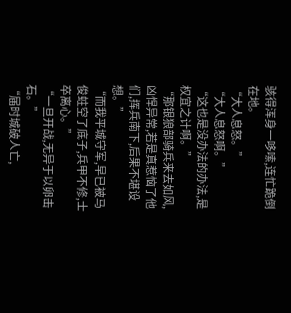骇得浑身一哆嗦,连忙跪倒在地。
“大人息怒。”
“大人息怒啊。”
“这也是没办法的办法,是权宜之计啊。”
“那银狼部骑兵来去如风,凶悍异常,若是真惹恼了他们,挥兵南下,后果不堪设想。”
“而我平城守军,早已被马俊蛀空了底子,兵甲不修,士卒离心。”
“一旦开战,无异于以卵击石。”
“届时城破人亡,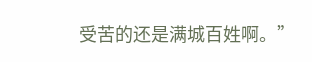受苦的还是满城百姓啊。”